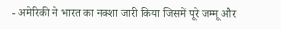- अमेरिकी ने भारत का नक्शा जारी किया जिसमें पूरे जम्मू और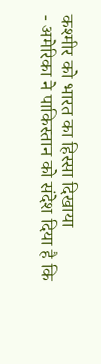कश्मीर को भारत का हिस्सा दिखाया
- अमेरिका ने पाकिस्तान को संदेश दिया है कि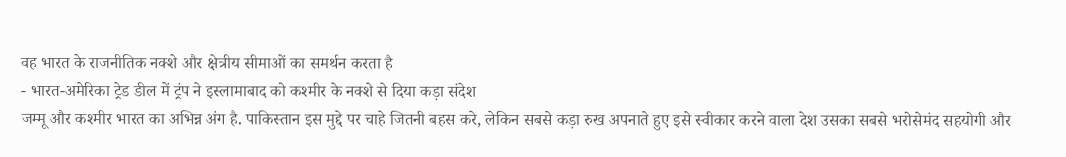वह भारत के राजनीतिक नक्शे और क्षेत्रीय सीमाओं का समर्थन करता है
- भारत-अमेरिका ट्रेड डील में ट्रंप ने इस्लामाबाद को कश्मीर के नक्शे से दिया कड़ा संदेश
जम्मू और कश्मीर भारत का अभिन्न अंग है. पाकिस्तान इस मुद्दे पर चाहे जितनी बहस करे, लेकिन सबसे कड़ा रुख अपनाते हुए इसे स्वीकार करने वाला देश उसका सबसे भरोसेमंद सहयोगी और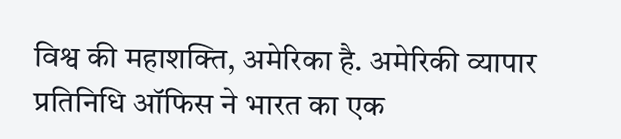विश्व की महाशक्ति, अमेरिका है. अमेरिकी व्यापार प्रतिनिधि ऑफिस ने भारत का एक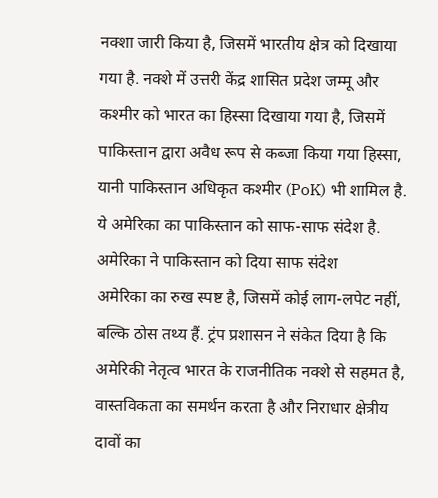नक्शा जारी किया है, जिसमें भारतीय क्षेत्र को दिखाया गया है. नक्शे में उत्तरी केंद्र शासित प्रदेश जम्मू और कश्मीर को भारत का हिस्सा दिखाया गया है, जिसमें पाकिस्तान द्वारा अवैध रूप से कब्जा किया गया हिस्सा, यानी पाकिस्तान अधिकृत कश्मीर (PoK) भी शामिल है. ये अमेरिका का पाकिस्तान को साफ-साफ संदेश है.
अमेरिका ने पाकिस्तान को दिया साफ संदेश
अमेरिका का रुख स्पष्ट है, जिसमें कोई लाग-लपेट नहीं, बल्कि ठोस तथ्य हैं. ट्रंप प्रशासन ने संकेत दिया है कि अमेरिकी नेतृत्व भारत के राजनीतिक नक्शे से सहमत है, वास्तविकता का समर्थन करता है और निराधार क्षेत्रीय दावों का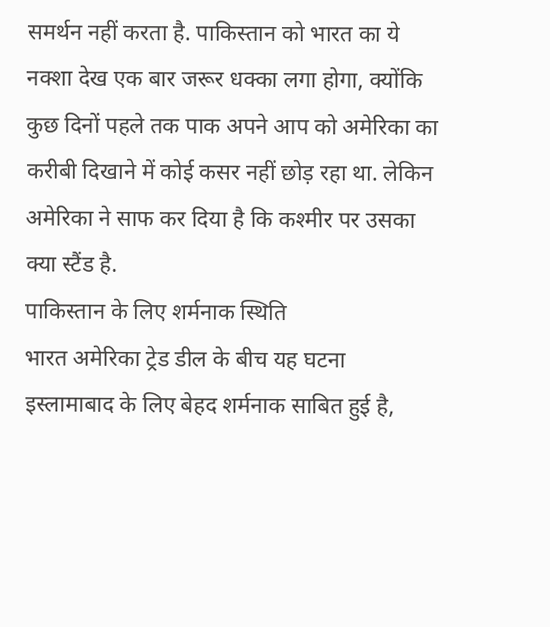समर्थन नहीं करता है. पाकिस्तान को भारत का ये नक्शा देख एक बार जरूर धक्का लगा होगा, क्योंकि कुछ दिनों पहले तक पाक अपने आप को अमेरिका का करीबी दिखाने में कोई कसर नहीं छोड़ रहा था. लेकिन अमेरिका ने साफ कर दिया है कि कश्मीर पर उसका क्या स्टैंड है.
पाकिस्तान के लिए शर्मनाक स्थिति
भारत अमेरिका ट्रेड डील के बीच यह घटना इस्लामाबाद के लिए बेहद शर्मनाक साबित हुई है,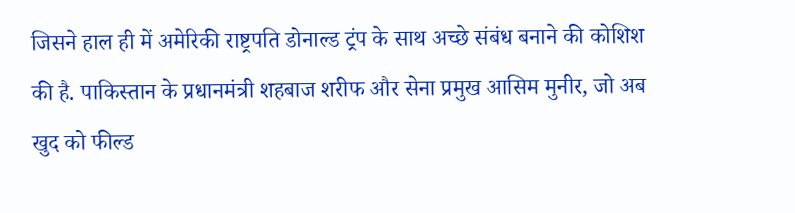जिसने हाल ही में अमेरिकी राष्ट्रपति डोनाल्ड ट्रंप के साथ अच्छे संबंध बनाने की कोशिश की है. पाकिस्तान के प्रधानमंत्री शहबाज शरीफ और सेना प्रमुख आसिम मुनीर, जो अब खुद को फील्ड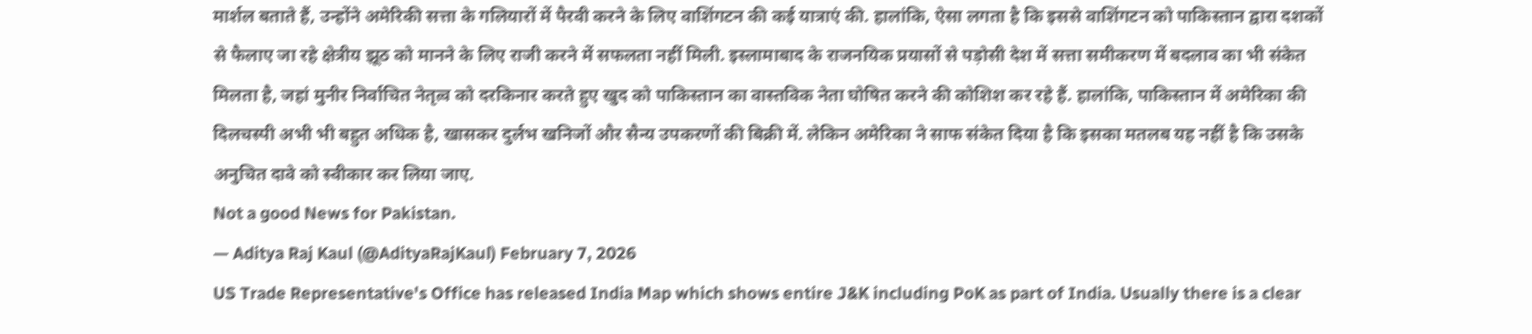मार्शल बताते हैं, उन्होंने अमेरिकी सत्ता के गलियारों में पैरवी करने के लिए वाशिंगटन की कई यात्राएं की. हालांकि, ऐसा लगता है कि इससे वाशिंगटन को पाकिस्तान द्वारा दशकों से फैलाए जा रहे क्षेत्रीय झूठ को मानने के लिए राजी करने में सफलता नहीं मिली. इस्लामाबाद के राजनयिक प्रयासों से पड़ोसी देश में सत्ता समीकरण में बदलाव का भी संकेत मिलता है, जहां मुनीर निर्वाचित नेतृत्व को दरकिनार करते हुए खुद को पाकिस्तान का वास्तविक नेता घोषित करने की कोशिश कर रहे हैं. हालांकि, पाकिस्तान में अमेरिका की दिलचस्पी अभी भी बहुत अधिक है, खासकर दुर्लभ खनिजों और सैन्य उपकरणों की बिक्री में. लेकिन अमेरिका ने साफ संकेत दिया है कि इसका मतलब यह नहीं है कि उसके अनुचित दावे को स्वीकार कर लिया जाए.
Not a good News for Pakistan.
— Aditya Raj Kaul (@AdityaRajKaul) February 7, 2026
US Trade Representative's Office has released India Map which shows entire J&K including PoK as part of India. Usually there is a clear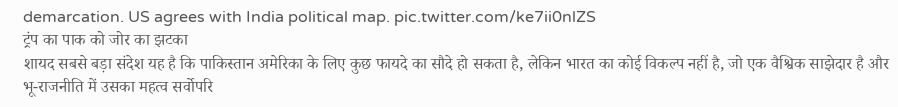demarcation. US agrees with India political map. pic.twitter.com/ke7ii0nlZS
ट्रंप का पाक को जोर का झटका
शायद सबसे बड़ा संदेश यह है कि पाकिस्तान अमेरिका के लिए कुछ फायदे का सौदे हो सकता है, लेकिन भारत का कोई विकल्प नहीं है, जो एक वैश्विक साझेदार है और भू-राजनीति में उसका महत्व सर्वोपरि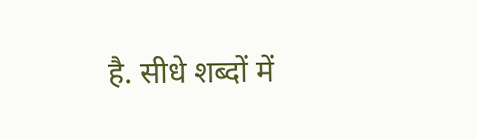है. सीधे शब्दों में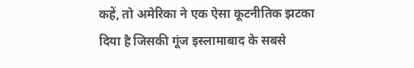कहें, तो अमेरिका ने एक ऐसा कूटनीतिक झटका दिया है जिसकी गूंज इस्लामाबाद के सबसे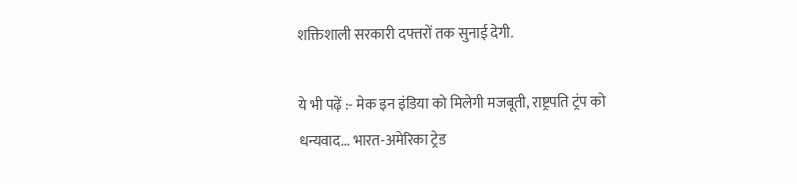शक्तिशाली सरकारी दफ्तरों तक सुनाई देगी.

ये भी पढ़ें :- मेक इन इंडिया को मिलेगी मजबूती, राष्ट्रपति ट्रंप को धन्यवाद... भारत-अमेरिका ट्रेड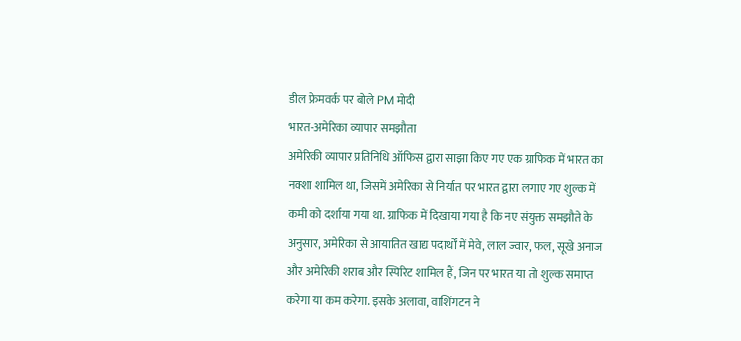डील फ्रेमवर्क पर बोले PM मोदी
भारत-अमेरिका व्यापार समझौता
अमेरिकी व्यापार प्रतिनिधि ऑफिस द्वारा साझा किए गए एक ग्राफिक में भारत का नक्शा शामिल था, जिसमें अमेरिका से निर्यात पर भारत द्वारा लगाए गए शुल्क में कमी को दर्शाया गया था. ग्राफिक में दिखाया गया है कि नए संयुक्त समझौते के अनुसार, अमेरिका से आयातित खाद्य पदार्थों में मेवे, लाल ज्वार, फल, सूखे अनाज और अमेरिकी शराब और स्पिरिट शामिल हैं, जिन पर भारत या तो शुल्क समाप्त करेगा या कम करेगा. इसके अलावा, वाशिंगटन ने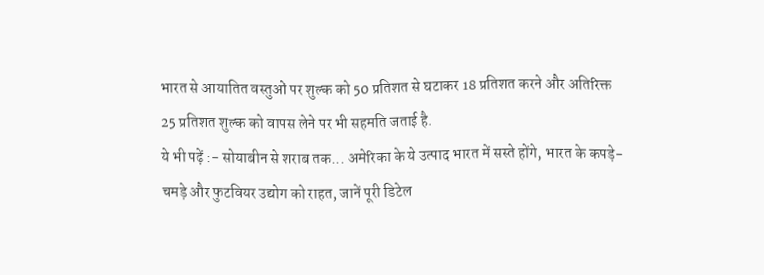भारत से आयातित वस्तुओं पर शुल्क को 50 प्रतिशत से घटाकर 18 प्रतिशत करने और अतिरिक्त 25 प्रतिशत शुल्क को वापस लेने पर भी सहमति जताई है.
ये भी पढ़ें :- सोयाबीन से शराब तक... अमेरिका के ये उत्पाद भारत में सस्ते होंगे, भारत के कपड़े-चमड़े और फुटवियर उद्योग को राहत, जानें पूरी डिटेल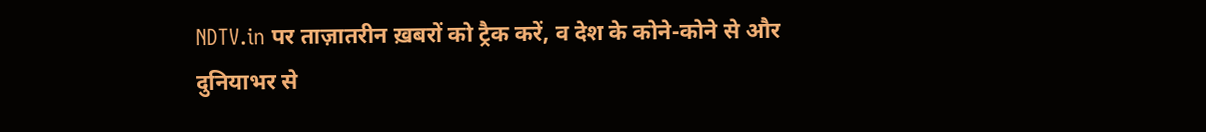NDTV.in पर ताज़ातरीन ख़बरों को ट्रैक करें, व देश के कोने-कोने से और दुनियाभर से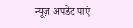न्यूज़ अपडेट पाएं